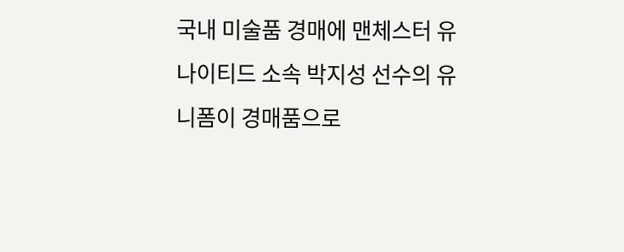국내 미술품 경매에 맨체스터 유나이티드 소속 박지성 선수의 유니폼이 경매품으로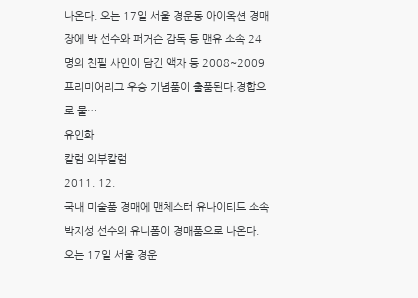나온다. 오는 17일 서울 경운동 아이옥션 경매장에 박 선수와 퍼거슨 감독 등 맨유 소속 24명의 친필 사인이 담긴 액자 등 2008~2009 프리미어리그 우승 기념품이 출품된다.경합으로 물…
유인화
칼럼 외부칼럼
2011. 12.
국내 미술품 경매에 맨체스터 유나이티드 소속 박지성 선수의 유니폼이 경매품으로 나온다. 오는 17일 서울 경운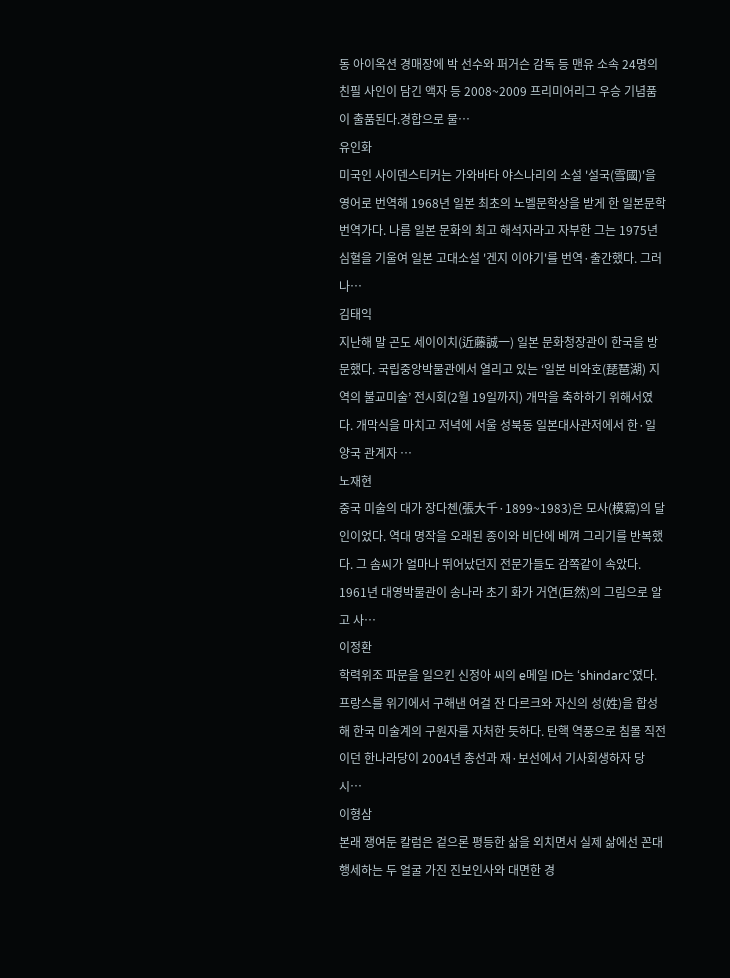동 아이옥션 경매장에 박 선수와 퍼거슨 감독 등 맨유 소속 24명의 친필 사인이 담긴 액자 등 2008~2009 프리미어리그 우승 기념품이 출품된다.경합으로 물…
유인화
미국인 사이덴스티커는 가와바타 야스나리의 소설 '설국(雪國)'을 영어로 번역해 1968년 일본 최초의 노벨문학상을 받게 한 일본문학 번역가다. 나름 일본 문화의 최고 해석자라고 자부한 그는 1975년 심혈을 기울여 일본 고대소설 '겐지 이야기'를 번역·출간했다. 그러나…
김태익
지난해 말 곤도 세이이치(近藤誠一) 일본 문화청장관이 한국을 방문했다. 국립중앙박물관에서 열리고 있는 ‘일본 비와호(琵琶湖) 지역의 불교미술’ 전시회(2월 19일까지) 개막을 축하하기 위해서였다. 개막식을 마치고 저녁에 서울 성북동 일본대사관저에서 한·일 양국 관계자 …
노재현
중국 미술의 대가 장다첸(張大千·1899~1983)은 모사(模寫)의 달인이었다. 역대 명작을 오래된 종이와 비단에 베껴 그리기를 반복했다. 그 솜씨가 얼마나 뛰어났던지 전문가들도 감쪽같이 속았다. 1961년 대영박물관이 송나라 초기 화가 거연(巨然)의 그림으로 알고 사…
이정환
학력위조 파문을 일으킨 신정아 씨의 e메일 ID는 ‘shindarc’였다. 프랑스를 위기에서 구해낸 여걸 잔 다르크와 자신의 성(姓)을 합성해 한국 미술계의 구원자를 자처한 듯하다. 탄핵 역풍으로 침몰 직전이던 한나라당이 2004년 총선과 재·보선에서 기사회생하자 당시…
이형삼
본래 쟁여둔 칼럼은 겉으론 평등한 삶을 외치면서 실제 삶에선 꼰대 행세하는 두 얼굴 가진 진보인사와 대면한 경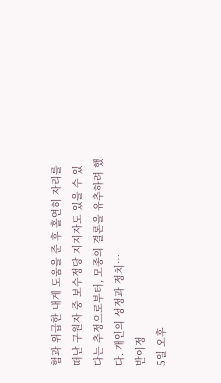험과 위급한 내게 도움을 준 후 홀연히 자리를 떠난 구원자 중 보수정당 지지자도 있을 수 있다는 추정으로부터, 모종의 결론을 유추하려 했다. 개인의 성정과 정치…
반이정
5일 오후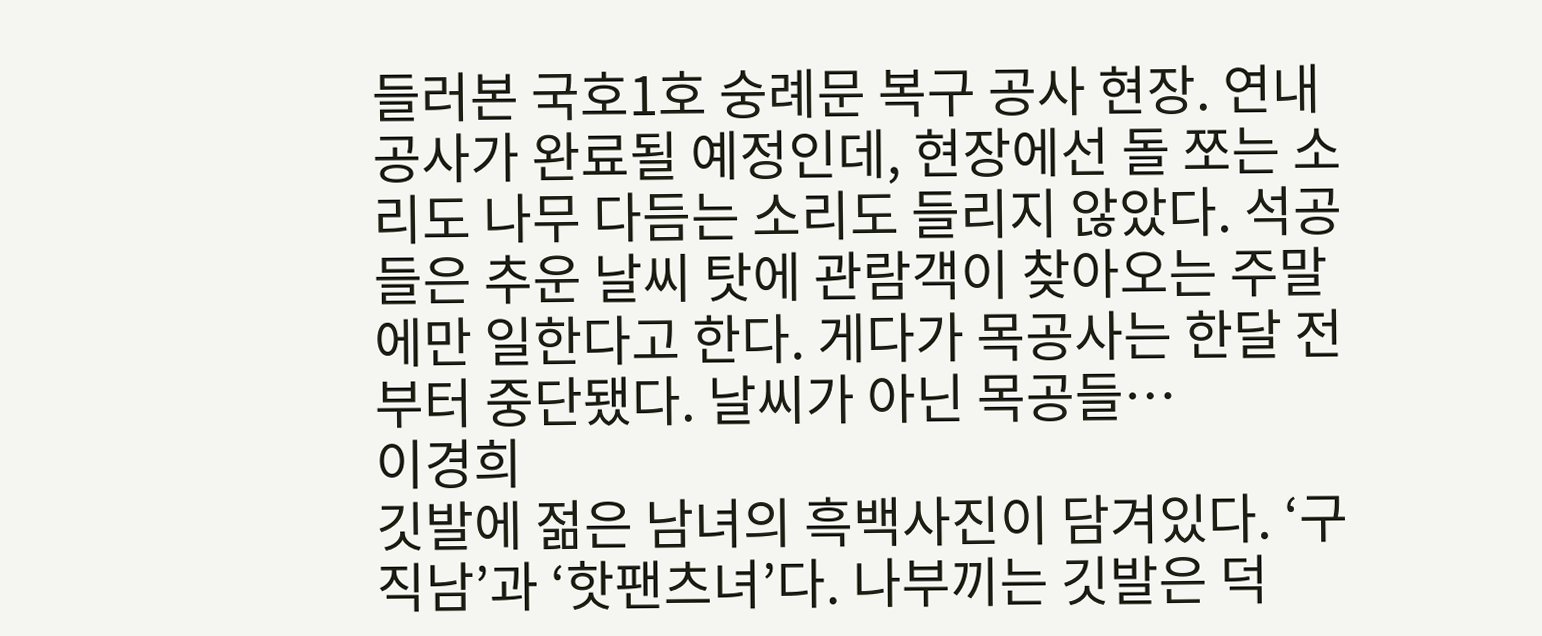들러본 국호1호 숭례문 복구 공사 현장. 연내 공사가 완료될 예정인데, 현장에선 돌 쪼는 소리도 나무 다듬는 소리도 들리지 않았다. 석공들은 추운 날씨 탓에 관람객이 찾아오는 주말에만 일한다고 한다. 게다가 목공사는 한달 전부터 중단됐다. 날씨가 아닌 목공들…
이경희
깃발에 젊은 남녀의 흑백사진이 담겨있다. ‘구직남’과 ‘핫팬츠녀’다. 나부끼는 깃발은 덕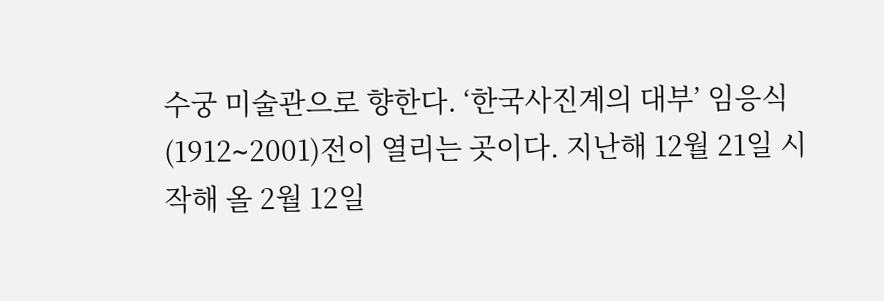수궁 미술관으로 향한다. ‘한국사진계의 대부’ 임응식(1912∼2001)전이 열리는 곳이다. 지난해 12월 21일 시작해 올 2월 12일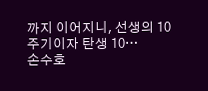까지 이어지니, 선생의 10주기이자 탄생 10…
손수호